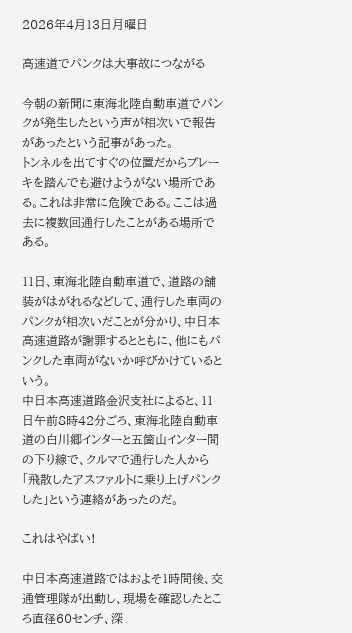2026年4月13日月曜日

高速道でパンクは大事故につながる

今朝の新聞に東海北陸自動車道でパンクが発生したという声が相次いで報告があったという記事があった。
トンネルを出てすぐの位置だからブレーキを踏んでも避けようがない場所である。これは非常に危険である。ここは過去に複数回通行したことがある場所である。

11日、東海北陸自動車道で、道路の舗装がはがれるなどして、通行した車両のパンクが相次いだことが分かり、中日本高速道路が謝罪するとともに、他にもパンクした車両がないか呼びかけているという。
中日本高速道路金沢支社によると、11日午前8時42分ごろ、東海北陸自動車道の白川郷インターと五箇山インター間の下り線で、クルマで通行した人から「飛散したアスファルトに乗り上げパンクした」という連絡があったのだ。

これはやばい!

中日本高速道路ではおよそ1時間後、交通管理隊が出動し、現場を確認したところ直径60センチ、深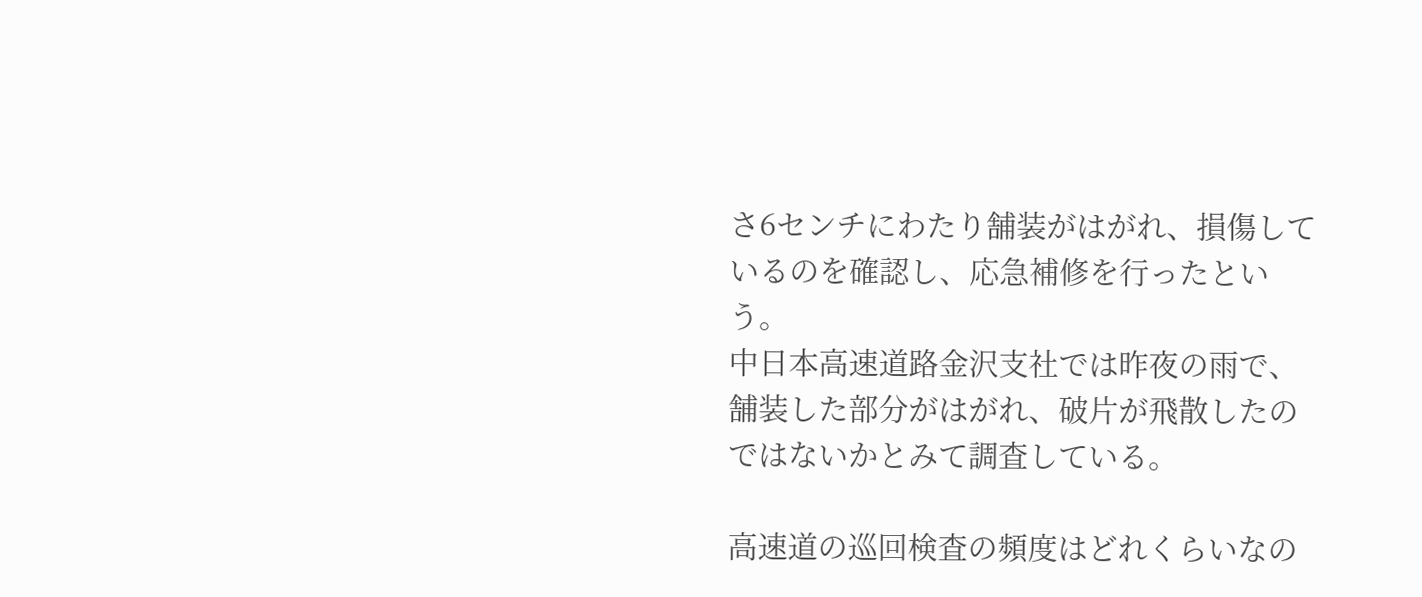さ6センチにわたり舗装がはがれ、損傷しているのを確認し、応急補修を行ったという。
中日本高速道路金沢支社では昨夜の雨で、舗装した部分がはがれ、破片が飛散したのではないかとみて調査している。

高速道の巡回検査の頻度はどれくらいなの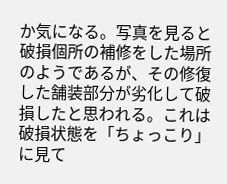か気になる。写真を見ると破損個所の補修をした場所のようであるが、その修復した舗装部分が劣化して破損したと思われる。これは破損状態を「ちょっこり」に見て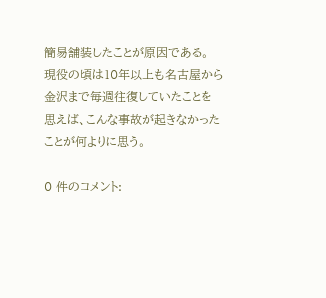簡易舗装したことが原因である。
現役の頃は10年以上も名古屋から金沢まで毎週往復していたことを思えば、こんな事故が起きなかったことが何よりに思う。

0 件のコメント: